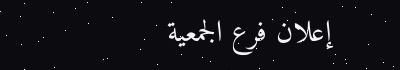إعلان فرع الجمعية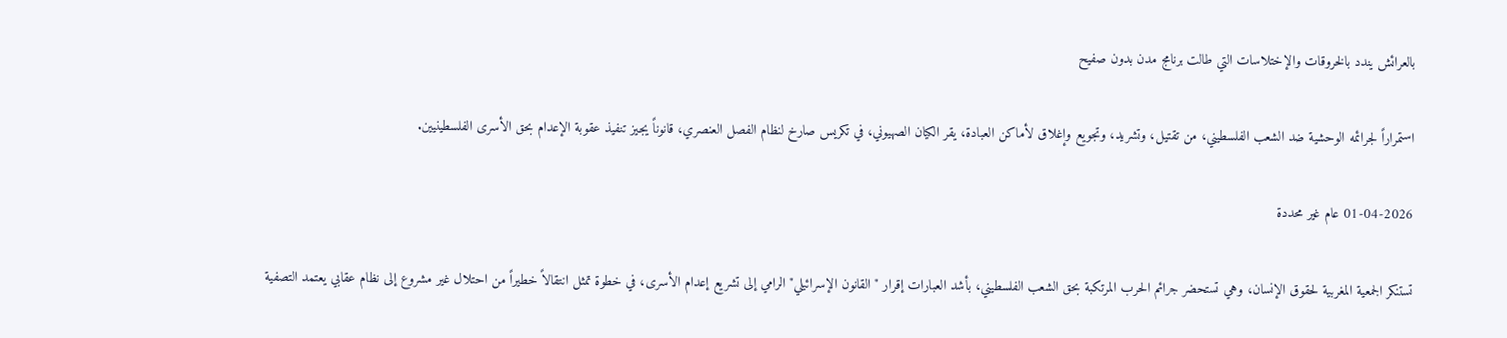بالعرائش يندد بالخروقات والإختلاسات التي طالت برنامج مدن بدون صفيح

استمراراً لجرائمه الوحشية ضد الشعب الفلسطيني، من تقتيل، وتشريد، وتجويع وإغلاق لأماكن العبادة، يقر الكيان الصهيوني، في تكريس صارخ لنظام الفصل العنصري، قانوناً يجيز تنفيذ عقوبة الإعدام بحق الأسرى الفلسطينيين.

01-04-2026 عام غير محددة

تستنكر الجمعية المغربية لحقوق الإنسان، وهي تستحضر جرائم الحرب المرتكبة بحق الشعب الفلسطيني، بأشد العبارات إقرار "القانون الإسرائيلي" الرامي إلى تشريع إعدام الأسرى، في خطوة تمثل انتقالاً خطيراً من احتلال غير مشروع إلى نظام عقابي يعتمد التصفية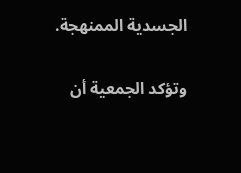الجسدية الممنهجة.


وتؤكد الجمعية أن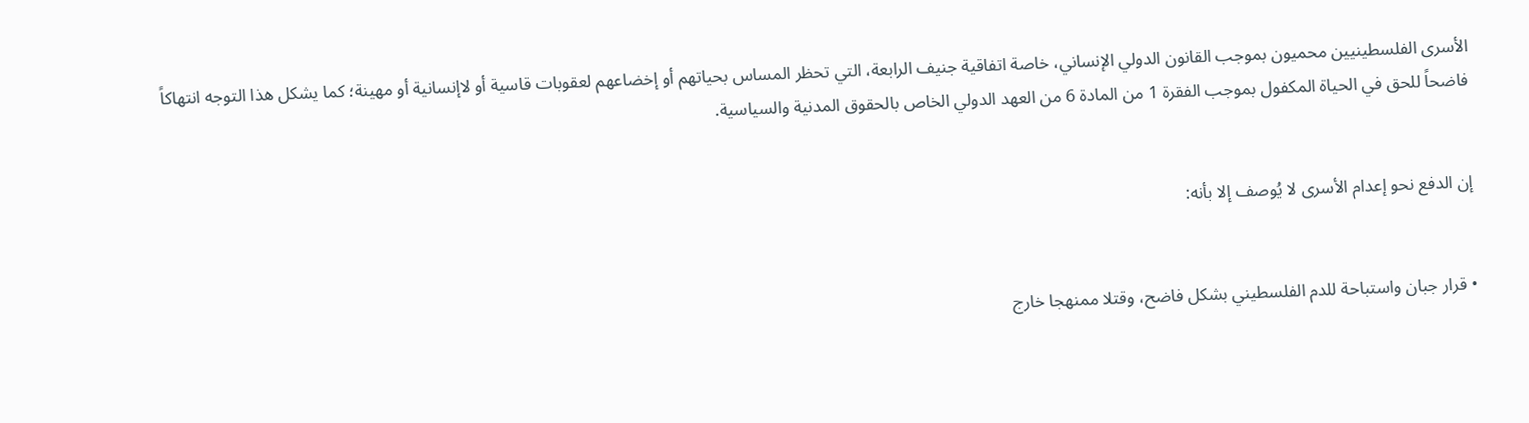الأسرى الفلسطينيين محميون بموجب القانون الدولي الإنساني، خاصة اتفاقية جنيف الرابعة، التي تحظر المساس بحياتهم أو إخضاعهم لعقوبات قاسية أو لاإنسانية أو مهينة؛ كما يشكل هذا التوجه انتهاكاً فاضحاً للحق في الحياة المكفول بموجب الفقرة 1 من المادة 6 من العهد الدولي الخاص بالحقوق المدنية والسياسية.


إن الدفع نحو إعدام الأسرى لا يُوصف إلا بأنه:


• قرار جبان واستباحة للدم الفلسطيني بشكل فاضح، وقتلا ممنهجا خارج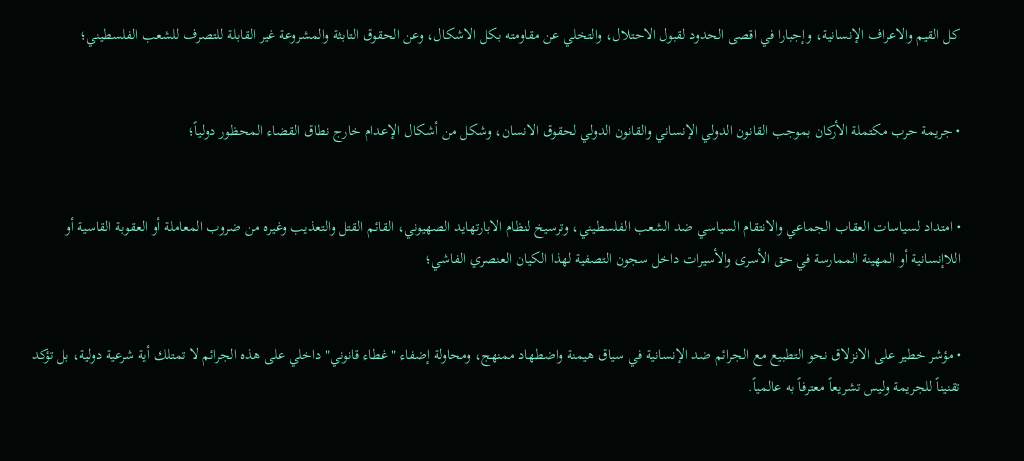كل القيم والاعراف الإنسانية، وإجبارا في اقصى الحدود لقبول الاحتلال، والتخلي عن مقاومته بكل الاشكال، وعن الحقوق التابثة والمشروعة غير القابلة للتصرف للشعب الفلسطيني؛


• جريمة حرب مكتملة الأركان بموجب القانون الدولي الإنساني والقانون الدولي لحقوق الانسان، وشكل من أشكال الإعدام خارج نطاق القضاء المحظور دولياً؛


• امتداد لسياسات العقاب الجماعي والانتقام السياسي ضد الشعب الفلسطيني، وترسيخ لنظام الابارتهايد الصهيوني، القائم القتل والتعذيب وغيره من ضروب المعاملة أو العقوبة القاسية أو اللاإنسانية أو المهينة الممارسة في حق الأسرى والأسيرات داخل سجون التصفية لهذا الكيان العنصري الفاشي؛


• مؤشر خطير على الانزلاق نحو التطبيع مع الجرائم ضد الإنسانية في سياق هيمنة واضطهاد ممنهج، ومحاولة إضفاء "غطاء قانوني" داخلي على هذه الجرائم لا تمتلك أية شرعية دولية، بل تؤكد تقنيناً للجريمة وليس تشريعاً معترفاً به عالمياً.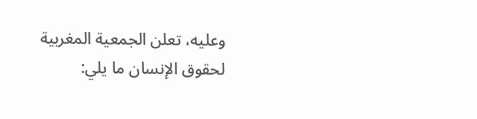وعليه، تعلن الجمعية المغربية لحقوق الإنسان ما يلي: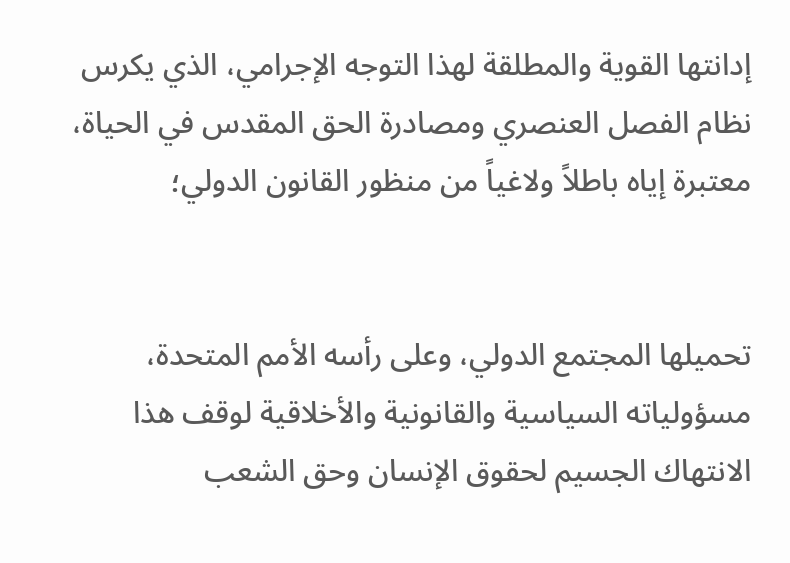إدانتها القوية والمطلقة لهذا التوجه الإجرامي، الذي يكرس نظام الفصل العنصري ومصادرة الحق المقدس في الحياة، معتبرة إياه باطلاً ولاغياً من منظور القانون الدولي؛


تحميلها المجتمع الدولي، وعلى رأسه الأمم المتحدة، مسؤولياته السياسية والقانونية والأخلاقية لوقف هذا الانتهاك الجسيم لحقوق الإنسان وحق الشعب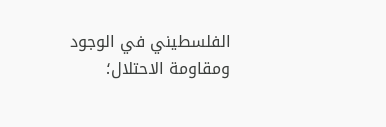الفلسطيني في الوجود ومقاومة الاحتلال؛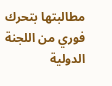مطالبتها بتحرك فوري من اللجنة الدولية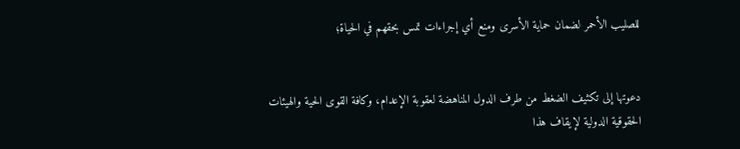للصليب الأحمر لضمان حماية الأسرى ومنع أي إجراءات تمس بحقهم في الحياة؛


دعوتها إلى تكثيف الضغط من طرف الدول المناهضة لعقوبة الإعدام، وكافة القوى الحية والهيئات الحقوقية الدولية لإيقاف هذا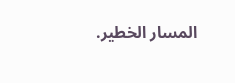المسار الخطير.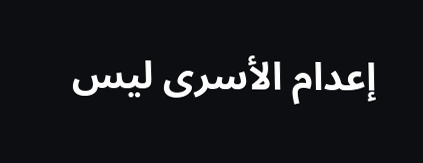إعدام الأسرى ليس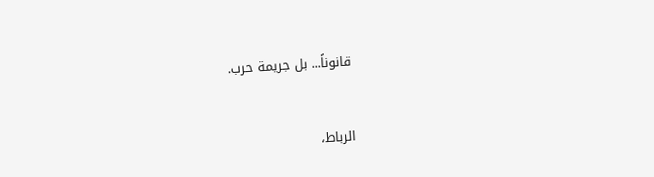قانوناً... بل جريمة حرب.


الرباط،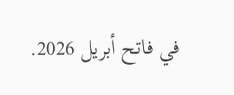في فاتح أبريل 2026.